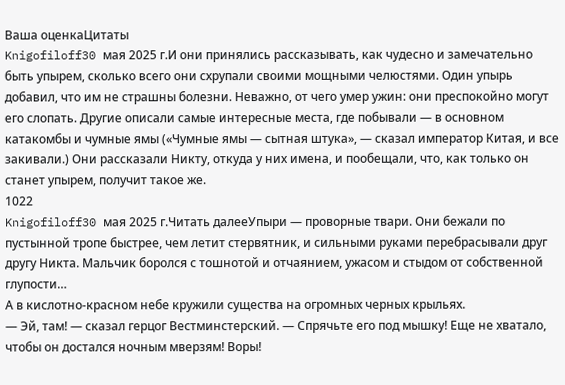Ваша оценкаЦитаты
Knigofiloff30 мая 2025 г.И они принялись рассказывать, как чудесно и замечательно быть упырем, сколько всего они схрупали своими мощными челюстями. Один упырь добавил, что им не страшны болезни. Неважно, от чего умер ужин: они преспокойно могут его слопать. Другие описали самые интересные места, где побывали — в основном катакомбы и чумные ямы («Чумные ямы — сытная штука», — сказал император Китая, и все закивали.) Они рассказали Никту, откуда у них имена, и пообещали, что, как только он станет упырем, получит такое же.
1022
Knigofiloff30 мая 2025 г.Читать далееУпыри — проворные твари. Они бежали по пустынной тропе быстрее, чем летит стервятник, и сильными руками перебрасывали друг другу Никта. Мальчик боролся с тошнотой и отчаянием, ужасом и стыдом от собственной глупости…
А в кислотно-красном небе кружили существа на огромных черных крыльях.
— Эй, там! — сказал герцог Вестминстерский. — Спрячьте его под мышку! Еще не хватало, чтобы он достался ночным мверзям! Воры!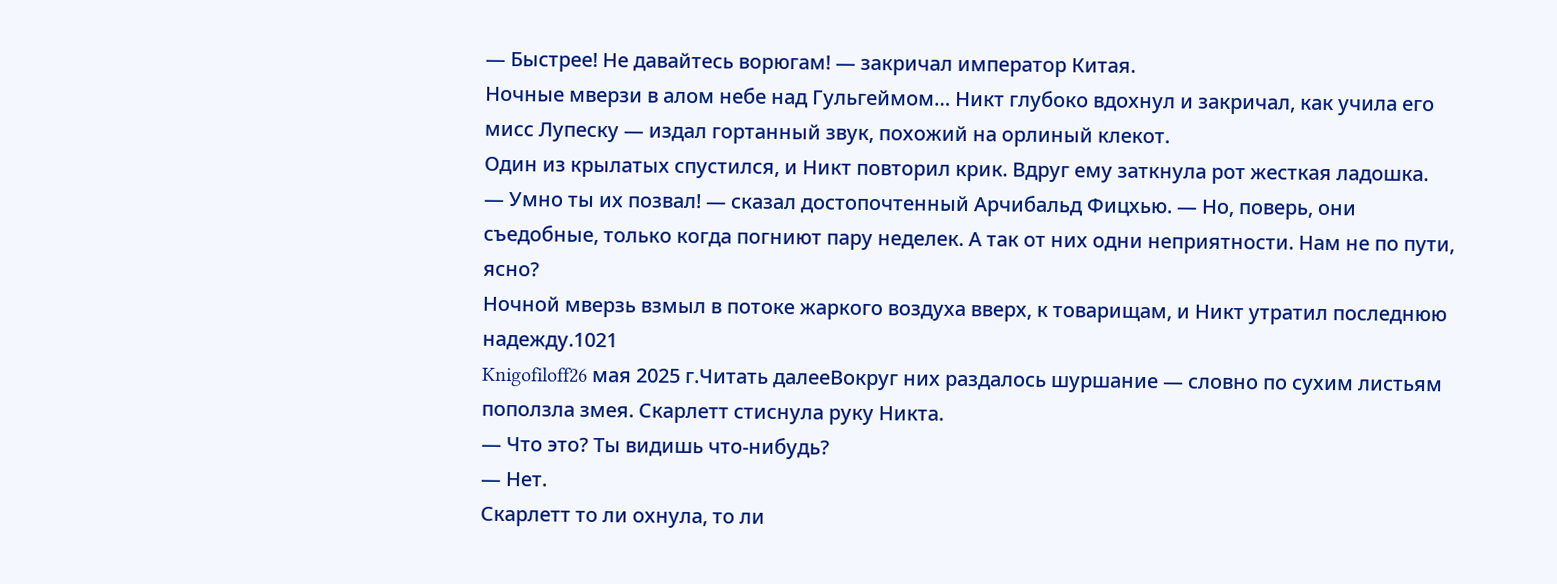— Быстрее! Не давайтесь ворюгам! — закричал император Китая.
Ночные мверзи в алом небе над Гульгеймом… Никт глубоко вдохнул и закричал, как учила его мисс Лупеску — издал гортанный звук, похожий на орлиный клекот.
Один из крылатых спустился, и Никт повторил крик. Вдруг ему заткнула рот жесткая ладошка.
— Умно ты их позвал! — сказал достопочтенный Арчибальд Фицхью. — Но, поверь, они съедобные, только когда погниют пару неделек. А так от них одни неприятности. Нам не по пути, ясно?
Ночной мверзь взмыл в потоке жаркого воздуха вверх, к товарищам, и Никт утратил последнюю надежду.1021
Knigofiloff26 мая 2025 г.Читать далееВокруг них раздалось шуршание — словно по сухим листьям поползла змея. Скарлетт стиснула руку Никта.
— Что это? Ты видишь что-нибудь?
— Нет.
Скарлетт то ли охнула, то ли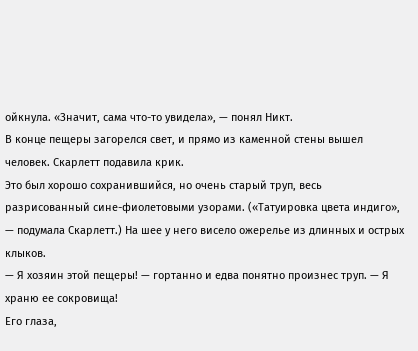ойкнула. «Значит, сама что-то увидела», — понял Никт.
В конце пещеры загорелся свет, и прямо из каменной стены вышел человек. Скарлетт подавила крик.
Это был хорошо сохранившийся, но очень старый труп, весь разрисованный сине-фиолетовыми узорами. («Татуировка цвета индиго», — подумала Скарлетт.) На шее у него висело ожерелье из длинных и острых клыков.
— Я хозяин этой пещеры! — гортанно и едва понятно произнес труп. — Я храню ее сокровища!
Его глаза,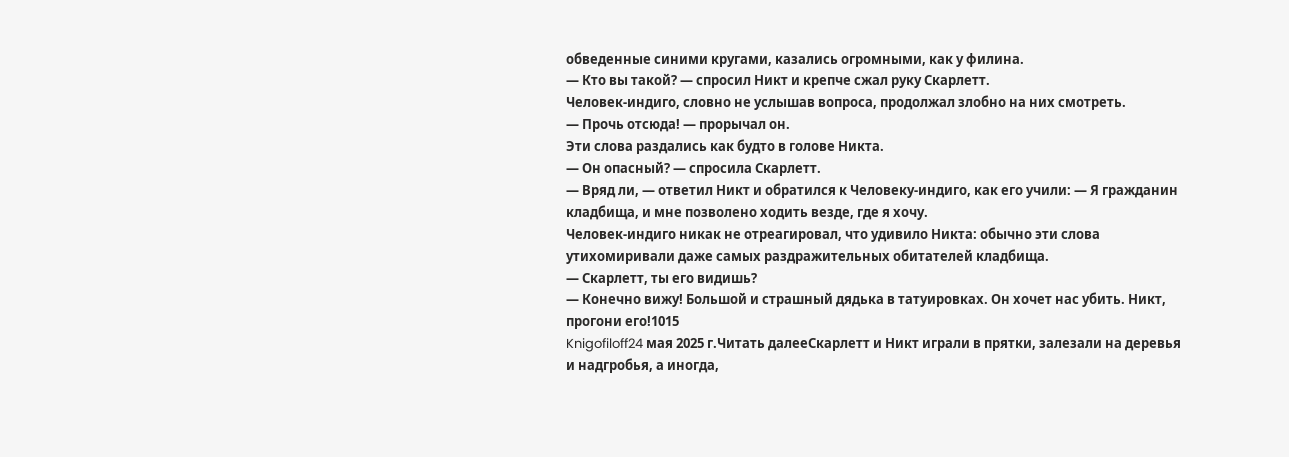обведенные синими кругами, казались огромными, как у филина.
— Кто вы такой? — спросил Никт и крепче сжал руку Скарлетт.
Человек-индиго, словно не услышав вопроса, продолжал злобно на них смотреть.
— Прочь отсюда! — прорычал он.
Эти слова раздались как будто в голове Никта.
— Он опасный? — спросила Скарлетт.
— Вряд ли, — ответил Никт и обратился к Человеку-индиго, как его учили: — Я гражданин кладбища, и мне позволено ходить везде, где я хочу.
Человек-индиго никак не отреагировал, что удивило Никта: обычно эти слова утихомиривали даже самых раздражительных обитателей кладбища.
— Скарлетт, ты его видишь?
— Конечно вижу! Большой и страшный дядька в татуировках. Он хочет нас убить. Никт, прогони его!1015
Knigofiloff24 мая 2025 г.Читать далееСкарлетт и Никт играли в прятки, залезали на деревья и надгробья, а иногда,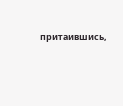притаившись,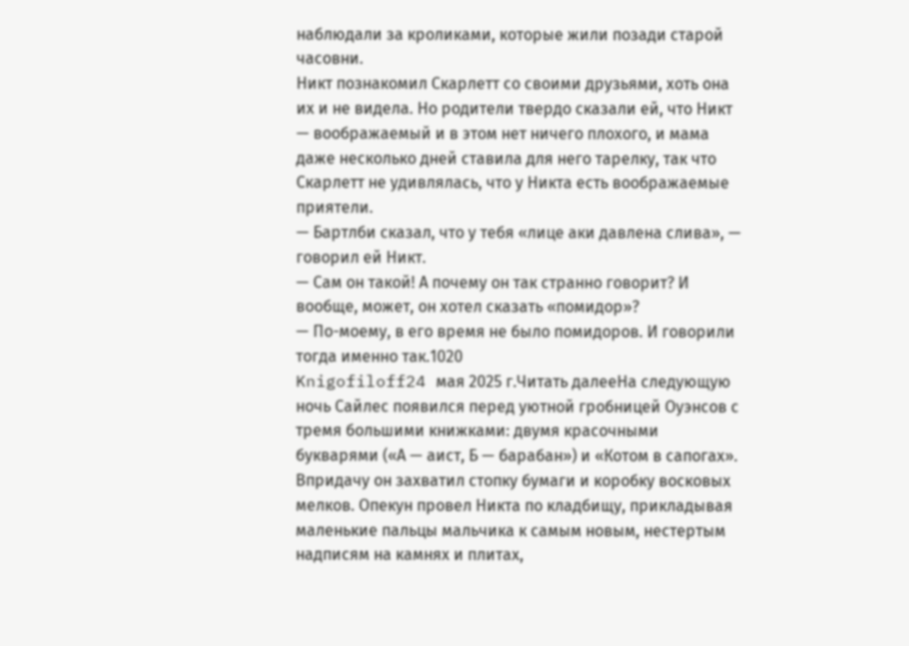наблюдали за кроликами, которые жили позади старой часовни.
Никт познакомил Скарлетт со своими друзьями, хоть она их и не видела. Но родители твердо сказали ей, что Никт — воображаемый и в этом нет ничего плохого, и мама даже несколько дней ставила для него тарелку, так что Скарлетт не удивлялась, что у Никта есть воображаемые приятели.
— Бартлби сказал, что у тебя «лице аки давлена слива», — говорил ей Никт.
— Сам он такой! А почему он так странно говорит? И вообще, может, он хотел сказать «помидор»?
— По-моему, в его время не было помидоров. И говорили тогда именно так.1020
Knigofiloff24 мая 2025 г.Читать далееНа следующую ночь Сайлес появился перед уютной гробницей Оуэнсов с тремя большими книжками: двумя красочными букварями («А — аист, Б — барабан») и «Котом в сапогах». Впридачу он захватил стопку бумаги и коробку восковых мелков. Опекун провел Никта по кладбищу, прикладывая маленькие пальцы мальчика к самым новым, нестертым надписям на камнях и плитах,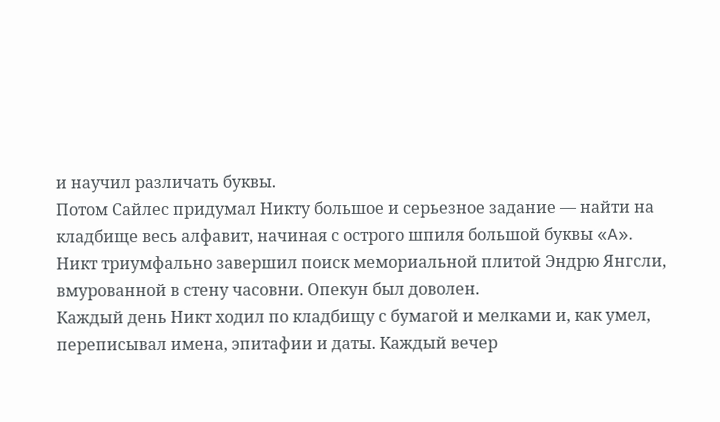и научил различать буквы.
Потом Сайлес придумал Никту большое и серьезное задание — найти на кладбище весь алфавит, начиная с острого шпиля большой буквы «A». Никт триумфально завершил поиск мемориальной плитой Эндрю Янгсли, вмурованной в стену часовни. Опекун был доволен.
Каждый день Никт ходил по кладбищу с бумагой и мелками и, как умел, переписывал имена, эпитафии и даты. Каждый вечер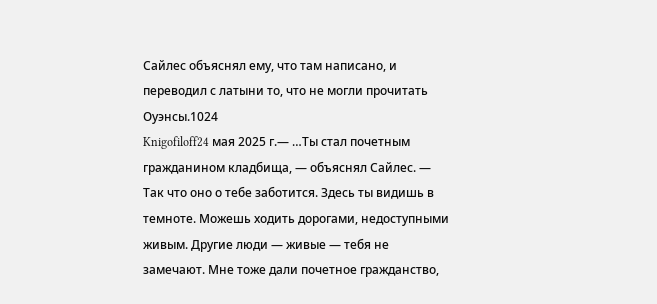Сайлес объяснял ему, что там написано, и переводил с латыни то, что не могли прочитать Оуэнсы.1024
Knigofiloff24 мая 2025 г.— …Ты стал почетным гражданином кладбища, — объяснял Сайлес. — Так что оно о тебе заботится. Здесь ты видишь в темноте. Можешь ходить дорогами, недоступными живым. Другие люди — живые — тебя не замечают. Мне тоже дали почетное гражданство,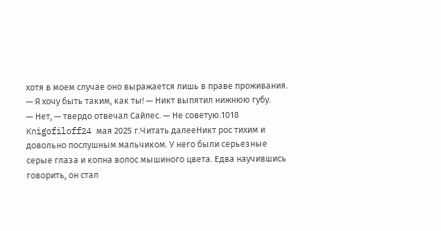хотя в моем случае оно выражается лишь в праве проживания.
— Я хочу быть таким, как ты! — Никт выпятил нижнюю губу.
— Нет, — твердо отвечал Сайлес. — Не советую.1018
Knigofiloff24 мая 2025 г.Читать далееНикт рос тихим и довольно послушным мальчиком. У него были серьезные серые глаза и копна волос мышиного цвета. Едва научившись говорить, он стал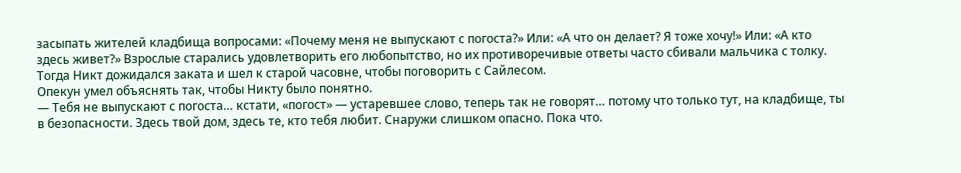засыпать жителей кладбища вопросами: «Почему меня не выпускают с погоста?» Или: «А что он делает? Я тоже хочу!» Или: «А кто здесь живет?» Взрослые старались удовлетворить его любопытство, но их противоречивые ответы часто сбивали мальчика с толку. Тогда Никт дожидался заката и шел к старой часовне, чтобы поговорить с Сайлесом.
Опекун умел объяснять так, чтобы Никту было понятно.
— Тебя не выпускают с погоста… кстати, «погост» — устаревшее слово, теперь так не говорят… потому что только тут, на кладбище, ты в безопасности. Здесь твой дом, здесь те, кто тебя любит. Снаружи слишком опасно. Пока что.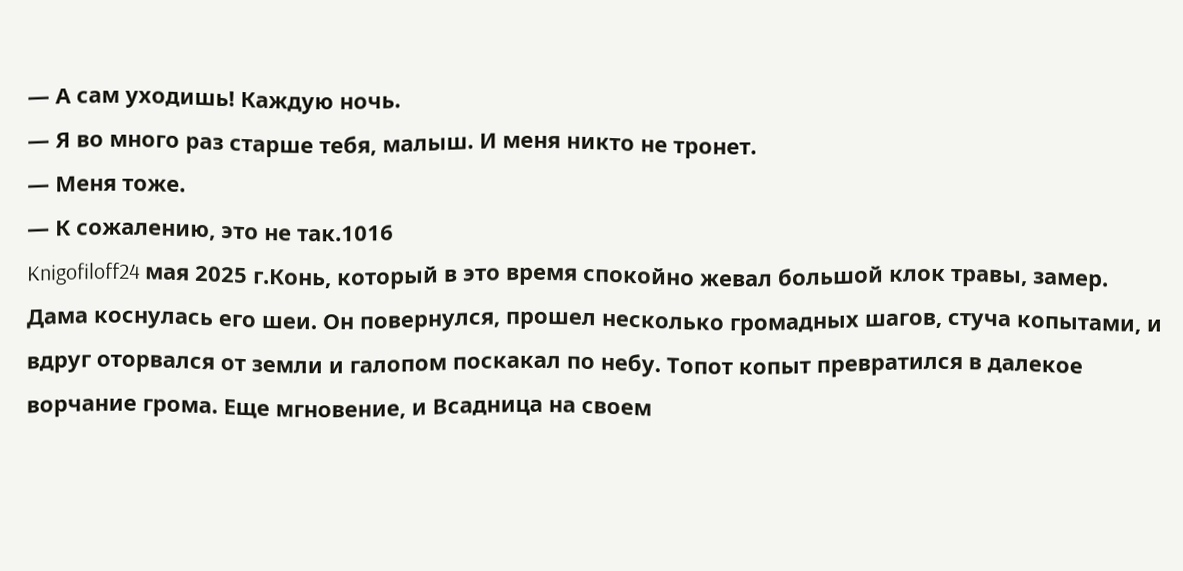— А сам уходишь! Каждую ночь.
— Я во много раз старше тебя, малыш. И меня никто не тронет.
— Меня тоже.
— К сожалению, это не так.1016
Knigofiloff24 мая 2025 г.Конь, который в это время спокойно жевал большой клок травы, замер. Дама коснулась его шеи. Он повернулся, прошел несколько громадных шагов, стуча копытами, и вдруг оторвался от земли и галопом поскакал по небу. Топот копыт превратился в далекое ворчание грома. Еще мгновение, и Всадница на своем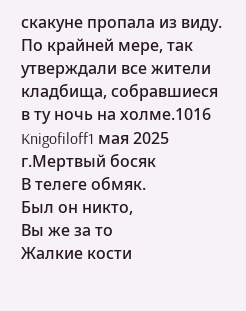скакуне пропала из виду.
По крайней мере, так утверждали все жители кладбища, собравшиеся в ту ночь на холме.1016
Knigofiloff1 мая 2025 г.Мертвый босяк
В телеге обмяк.
Был он никто,
Вы же за то
Жалкие кости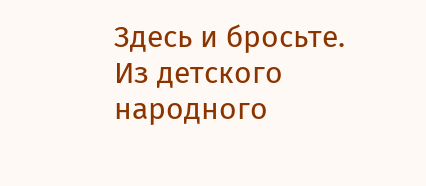Здесь и бросьте.
Из детского народного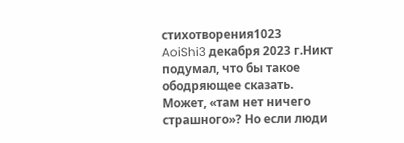стихотворения1023
AoiShi3 декабря 2023 г.Никт подумал, что бы такое ободряющее сказать. Может, «там нет ничего страшного»? Но если люди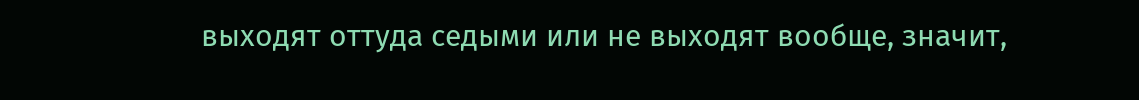выходят оттуда седыми или не выходят вообще, значит,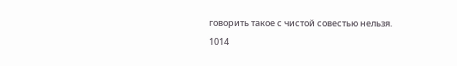говорить такое с чистой совестью нельзя.
1014